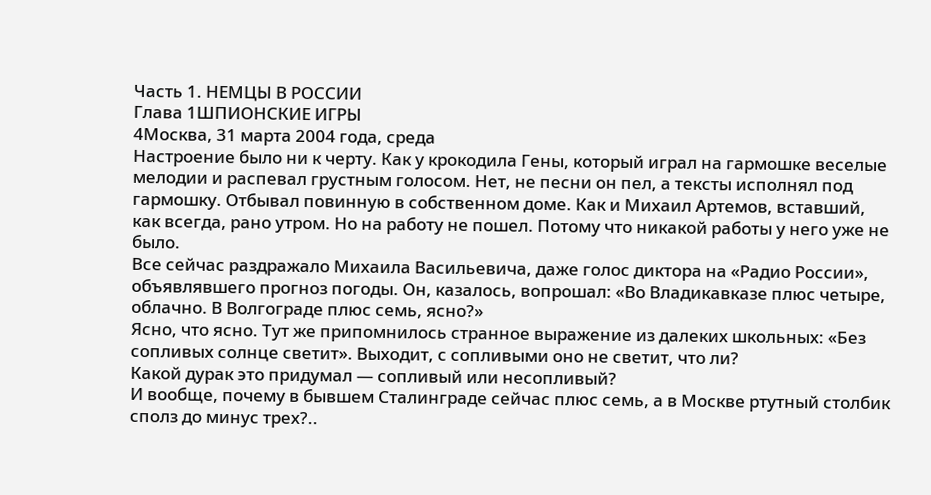Часть 1. НЕМЦЫ В РОССИИ
Глава 1ШПИОНСКИЕ ИГРЫ
4Москва, 31 марта 2004 года, среда
Настроение было ни к черту. Как у крокодила Гены, который играл на гармошке веселые мелодии и распевал грустным голосом. Нет, не песни он пел, а тексты исполнял под гармошку. Отбывал повинную в собственном доме. Как и Михаил Артемов, вставший, как всегда, рано утром. Но на работу не пошел. Потому что никакой работы у него уже не было.
Все сейчас раздражало Михаила Васильевича, даже голос диктора на «Радио России», объявлявшего прогноз погоды. Он, казалось, вопрошал: «Во Владикавказе плюс четыре, облачно. В Волгограде плюс семь, ясно?»
Ясно, что ясно. Тут же припомнилось странное выражение из далеких школьных: «Без сопливых солнце светит». Выходит, с сопливыми оно не светит, что ли?
Какой дурак это придумал — сопливый или несопливый?
И вообще, почему в бывшем Сталинграде сейчас плюс семь, а в Москве ртутный столбик сполз до минус трех?..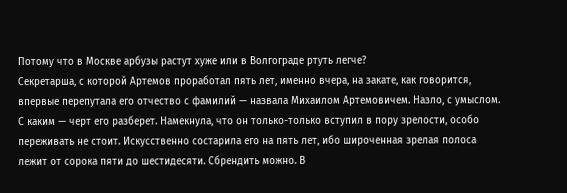Потому что в Москве арбузы растут хуже или в Волгограде ртуть легче?
Секретарша, с которой Артемов проработал пять лет, именно вчера, на закате, как говорится, впервые перепутала его отчество с фамилий — назвала Михаилом Артемовичем. Назло, с умыслом. С каким — черт его разберет. Намекнула, что он только-только вступил в пору зрелости, особо переживать не стоит. Искусственно состарила его на пять лет, ибо широченная зрелая полоса лежит от сорока пяти до шестидесяти. Сбрендить можно. В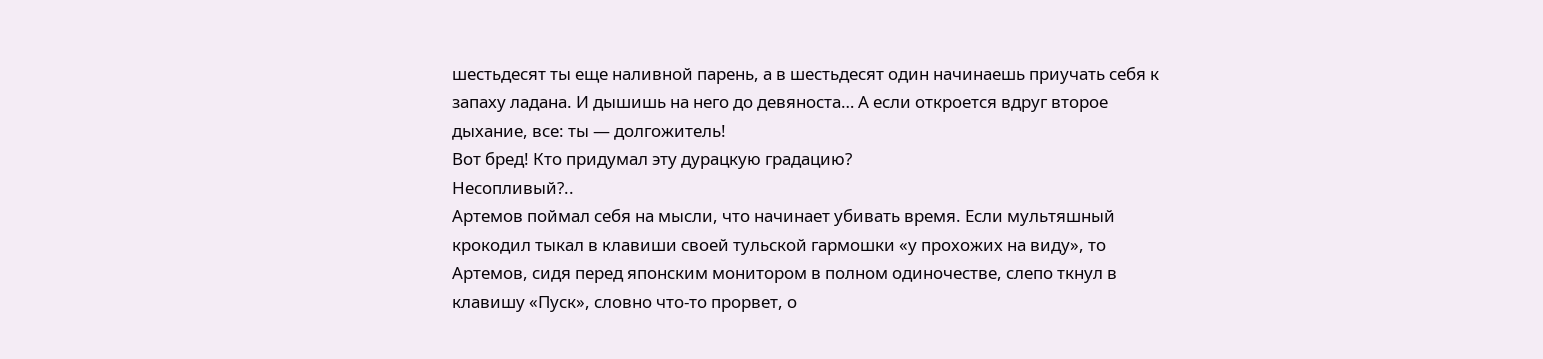шестьдесят ты еще наливной парень, а в шестьдесят один начинаешь приучать себя к запаху ладана. И дышишь на него до девяноста… А если откроется вдруг второе дыхание, все: ты — долгожитель!
Вот бред! Кто придумал эту дурацкую градацию?
Несопливый?..
Артемов поймал себя на мысли, что начинает убивать время. Если мультяшный крокодил тыкал в клавиши своей тульской гармошки «у прохожих на виду», то Артемов, сидя перед японским монитором в полном одиночестве, слепо ткнул в клавишу «Пуск», словно что-то прорвет, о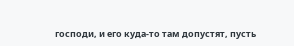господи, и его куда-то там допустят, пусть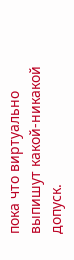пока что виртуально выпишут какой-никакой допуск.